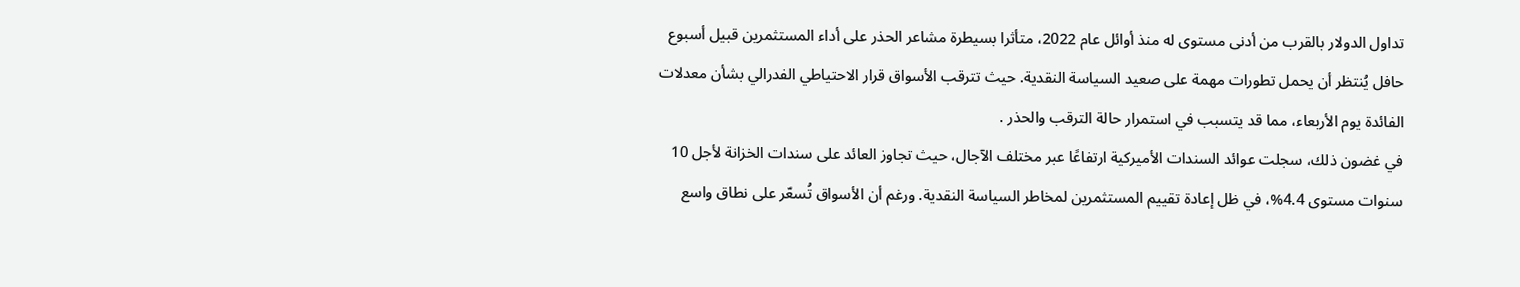تداول الدولار بالقرب من أدنى مستوى له منذ أوائل عام 2022، متأثرا بسيطرة مشاعر الحذر على أداء المستثمرين قبيل أسبوع حافل يُنتظر أن يحمل تطورات مهمة على صعيد السياسة النقدية. حيث تترقب الأسواق قرار الاحتياطي الفدرالي بشأن معدلات الفائدة يوم الأربعاء، مما قد يتسبب في استمرار حالة الترقب والحذر .
في غضون ذلك، سجلت عوائد السندات الأميركية ارتفاعًا عبر مختلف الآجال، حيث تجاوز العائد على سندات الخزانة لأجل 10 سنوات مستوى 4.4%، في ظل إعادة تقييم المستثمرين لمخاطر السياسة النقدية. ورغم أن الأسواق تُسعّر على نطاق واسع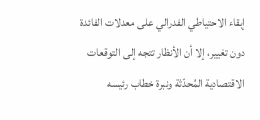إبقاء الاحتياطي الفدرالي على معدلات الفائدة دون تغيير، إلا أن الأنظار تتجه إلى التوقعات الاقتصادية المُحدّثة ونبرة خطاب رئيسه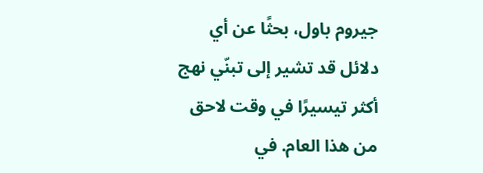جيروم باول، بحثًا عن أي دلائل قد تشير إلى تبنّي نهج أكثر تيسيرًا في وقت لاحق من هذا العام. في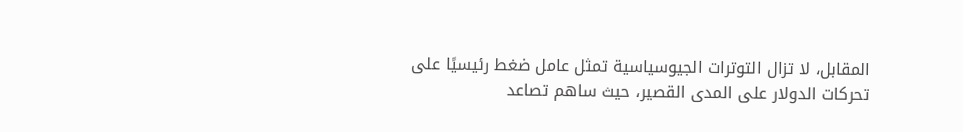المقابل، لا تزال التوترات الجيوسياسية تمثل عامل ضغط رئيسيًا على تحركات الدولار على المدى القصير، حيث ساهم تصاعد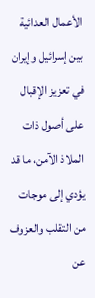الأعمال العدائية بين إسرائيل وإيران في تعزيز الإقبال على أصول ذات الملاذ الآمن، ما قد يؤدي إلى موجات من التقلب والعزوف عن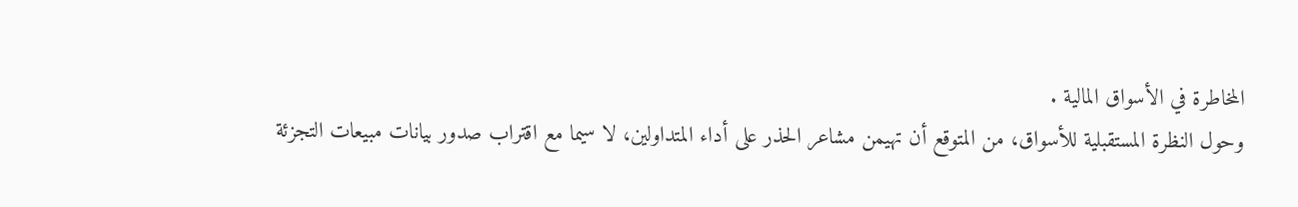المخاطرة في الأسواق المالية .
وحول النظرة المستقبلية للأسواق، من المتوقع أن تهيمن مشاعر الحذر على أداء المتداولين، لا سيما مع اقتراب صدور بيانات مبيعات التجزئة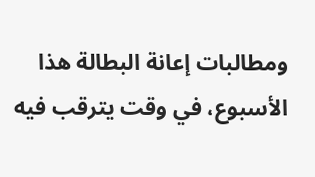ومطالبات إعانة البطالة هذا الأسبوع، في وقت يترقب فيه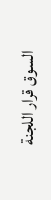السوق قرار اللجنة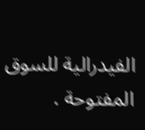الفيدرالية للسوق المفتوحة .